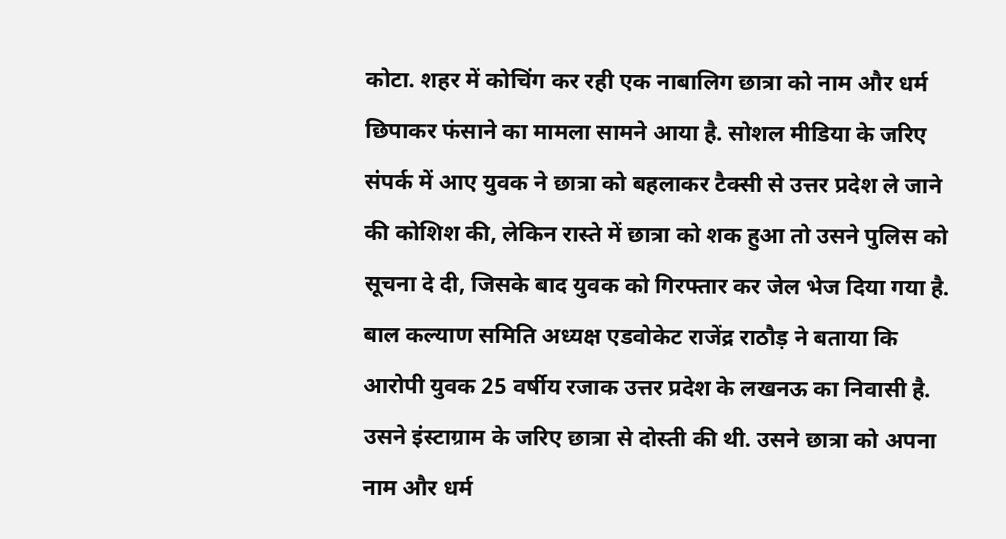कोटा. शहर में कोचिंग कर रही एक नाबालिग छात्रा को नाम और धर्म छिपाकर फंसाने का मामला सामने आया है. सोशल मीडिया के जरिए संपर्क में आए युवक ने छात्रा को बहलाकर टैक्सी से उत्तर प्रदेश ले जाने की कोशिश की, लेकिन रास्ते में छात्रा को शक हुआ तो उसने पुलिस को सूचना दे दी, जिसके बाद युवक को गिरफ्तार कर जेल भेज दिया गया है.
बाल कल्याण समिति अध्यक्ष एडवोकेट राजेंद्र राठौड़ ने बताया कि आरोपी युवक 25 वर्षीय रजाक उत्तर प्रदेश के लखनऊ का निवासी है. उसने इंस्टाग्राम के जरिए छात्रा से दोस्ती की थी. उसने छात्रा को अपना नाम और धर्म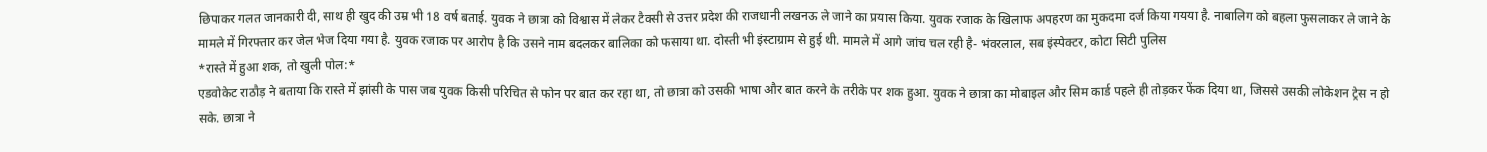छिपाकर गलत जानकारी दी, साथ ही खुद की उम्र भी 18 वर्ष बताई. युवक ने छात्रा को विश्वास में लेकर टैक्सी से उत्तर प्रदेश की राजधानी लखनऊ ले जाने का प्रयास किया. युवक रजाक के खिलाफ अपहरण का मुकदमा दर्ज किया गयया है. नाबालिग को बहला फुसलाकर ले जाने के मामले में गिरफ्तार कर जेल भेज दिया गया है. युवक रजाक पर आरोप है कि उसने नाम बदलकर बालिका को फसाया था. दोस्ती भी इंस्टाग्राम से हुई थी. मामले में आगे जांच चल रही है- भंवरलाल, सब इंस्पेक्टर, कोटा सिटी पुलिस
*रास्ते में हुआ शक, तो खुली पोल:*
एडवोकेट राठौड़ ने बताया कि रास्ते में झांसी के पास जब युवक किसी परिचित से फोन पर बात कर रहा था, तो छात्रा को उसकी भाषा और बात करने के तरीके पर शक हुआ. युवक ने छात्रा का मोबाइल और सिम कार्ड पहले ही तोड़कर फेंक दिया था, जिससे उसकी लोकेशन ट्रेस न हो सके. छात्रा ने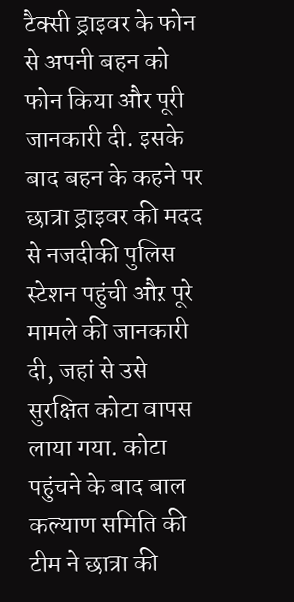टैक्सी ड्राइवर के फोन से अपनी बहन को फोन किया और पूरी जानकारी दी. इसके बाद बहन के कहने पर छात्रा ड्राइवर की मदद से नजदीकी पुलिस स्टेशन पहुंची औऱ पूरे मामले की जानकारी दी, जहां से उसे सुरक्षित कोटा वापस लाया गया. कोटा पहुंचने के बाद बाल कल्याण समिति की टीम ने छात्रा की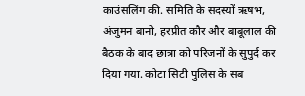काउंसलिंग की. समिति के सदस्यों ऋषभ, अंजुमन बानो, हरप्रीत कौर और बाबूलाल की बैठक के बाद छात्रा को परिजनों के सुपुर्द कर दिया गया. कोटा सिटी पुलिस के सब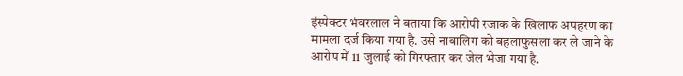इंस्पेक्टर भंवरलाल ने बताया कि आरोपी रजाक के खिलाफ अपहरण का मामला दर्ज किया गया है. उसे नाबालिग को बहलाफुसला कर ले जाने के आरोप में 11 जुलाई को गिरफ्तार कर जेल भेजा गया है.